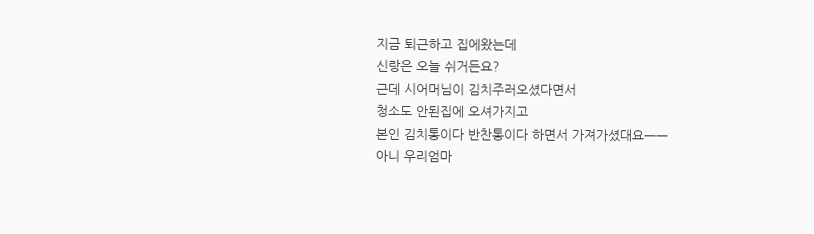지금 퇴근하고 집에왔는데
신랑은 오늘 쉬거든요?
근데 시어머님이 김치주러오셨다면서
청소도 안된집에 오셔가지고
본인 김치통이다 반찬통이다 하면서 가져가셨대요ㅡㅡ
아니 우리엄마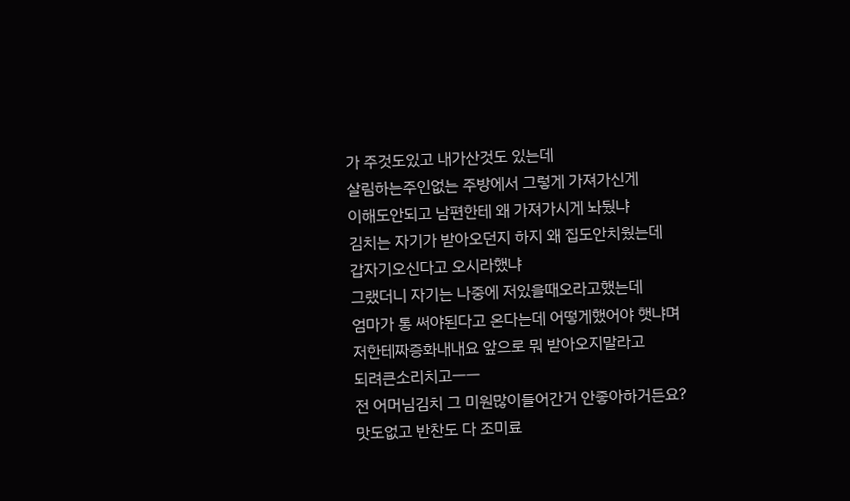가 주것도있고 내가산것도 있는데
살림하는주인없는 주방에서 그렇게 가져가신게
이해도안되고 남편한테 왜 가져가시게 놔뒀냐
김치는 자기가 받아오던지 하지 왜 집도안치웠는데
갑자기오신다고 오시라했냐
그랬더니 자기는 나중에 저있을때오라고했는데
엄마가 통 써야된다고 온다는데 어떻게했어야 햇냐며
저한테짜증화내내요 앞으로 뭐 받아오지말라고
되려큰소리치고ㅡㅡ
전 어머님김치 그 미원많이들어간거 안좋아하거든요?
맛도없고 반찬도 다 조미료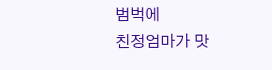범벅에
친정엄마가 맛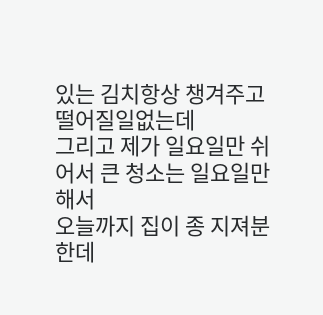있는 김치항상 챙겨주고 떨어질일없는데
그리고 제가 일요일만 쉬어서 큰 청소는 일요일만해서
오늘까지 집이 종 지져분한데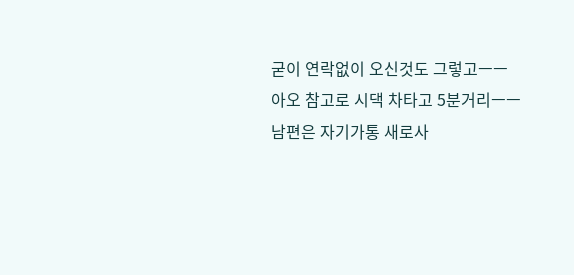굳이 연락없이 오신것도 그렇고ㅡㅡ
아오 참고로 시댁 차타고 5분거리ㅡㅡ
남편은 자기가통 새로사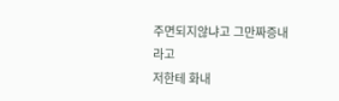주면되지않냐고 그만짜증내라고
저한테 화내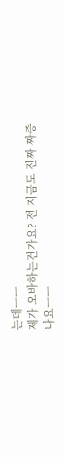는데ㅡㅡ
제가 오바하는건가요? 전 지금도 진짜 짜증나요ㅡㅡ